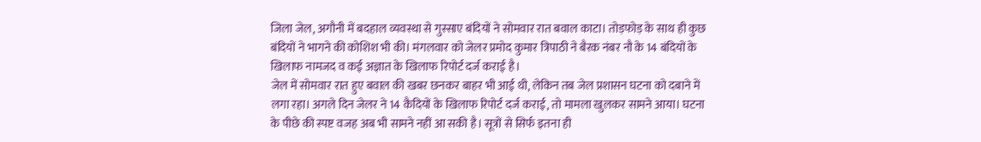जिला जेल, अगौनी में बदहाल व्यवस्था से गुस्साए बंदियों ने सोमवार रात बवाल काटा। तोड़फोड़ के साथ ही कुछ बंदियों ने भागने की कोशिश भी की। मंगलवार को जेलर प्रमोद कुमार त्रिपाठी ने बैरक नंबर नौ के 14 बंदियों के खिलाफ नामजद व कई अज्ञात के खिलाफ रिपोर्ट दर्ज कराई है।
जेल में सोमवार रात हुए बवाल की खबर छनकर बाहर भी आई थी, लेकिन तब जेल प्रशासन घटना को दबाने में लगा रहा। अगले दिन जेलर ने 14 कैदियों के खिलाफ रिपोर्ट दर्ज कराई, तो मामला खुलकर सामने आया। घटना के पीछे की स्पष्ट वजह अब भी सामने नहीं आ सकी है। सूत्रों से सिर्फ इतना ही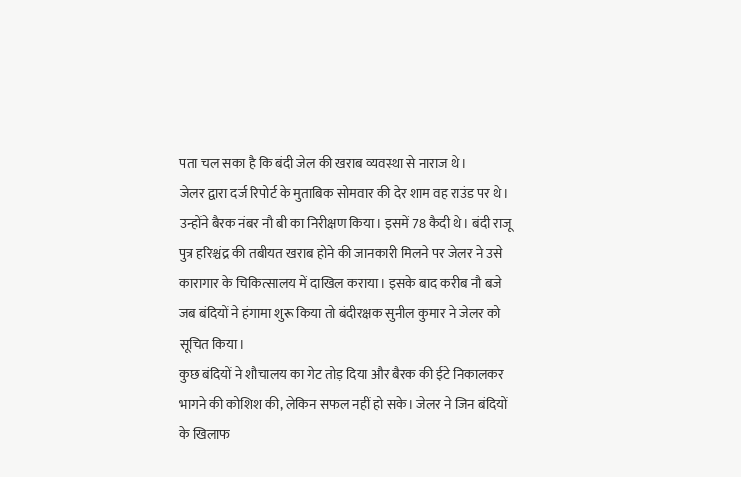पता चल सका है कि बंदी जेल की खराब व्यवस्था से नाराज थे।
जेलर द्वारा दर्ज रिपोर्ट के मुताबिक सोमवार की देर शाम वह राउंड पर थे। उन्होंने बैरक नंबर नौ बी का निरीक्षण किया। इसमें 78 कैदी थे। बंदी राजू पुत्र हरिश्चंद्र की तबीयत खराब होने की जानकारी मिलने पर जेलर ने उसे कारागार के चिकित्सालय में दाखिल कराया। इसके बाद करीब नौ बजे जब बंदियों ने हंगामा शुरू किया तो बंदीरक्षक सुनील कुमार ने जेलर को सूचित किया।
कुछ बंदियों ने शौचालय का गेट तोड़ दिया और बैरक की ईटे निकालकर भागने की कोशिश की, लेकिन सफल नहीं हो सके। जेलर ने जिन बंदियों के खिलाफ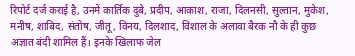रिपोर्ट दर्ज कराई है, उनमें कार्तिक दुबे, प्रदीप, आकाश, राजा, दिलनसी, सुल्तान, मुकेश, मनीष, शाबिद, संतोष, जीतू, विनय, दिलशाद, विशाल के अलावा बैरक नौ के ही कुछ अज्ञात बंदी शामिल हैं। इनके खिलाफ जेल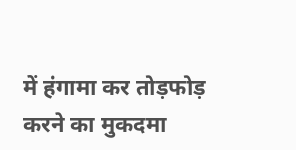में हंगामा कर तोड़फोड़ करने का मुकदमा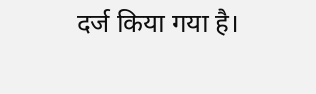दर्ज किया गया है।